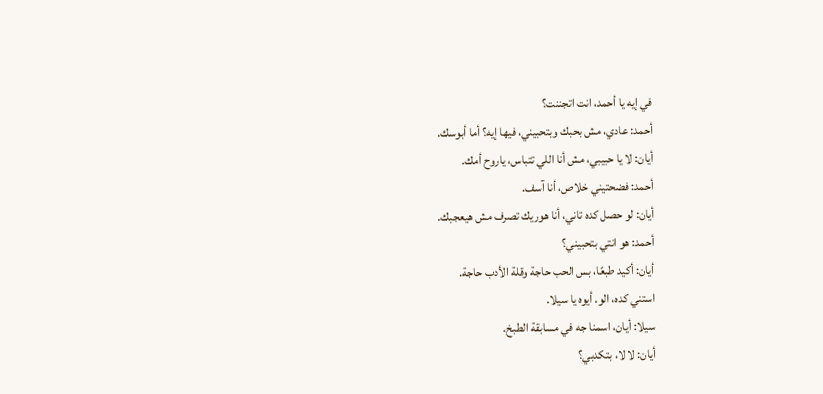في إيه يا أحمد، انت اتجننت؟
أحمد: عادي، مش بحبك وبتحبيني، فيها إيه؟ أما أبوسك.
أيان: لا يا حبيبي، مش أنا اللي تتباس، ياروح أمك.
أحمد: فضحتيني خلاص، أنا آسف.
أيان: لو حصل كده تاني، أنا هوريك تصرف مش هيعجبك.
أحمد: هو انتي بتحبيني؟
أيان: أكيد طبعًا، بس الحب حاجة وقلة الأدب حاجة.
استني كده، الو. أيوه يا سيلا.
سيلا: أيان، اسمنا جه في مسابقة الطبخ.
أيان: لا لا، بتكدبي؟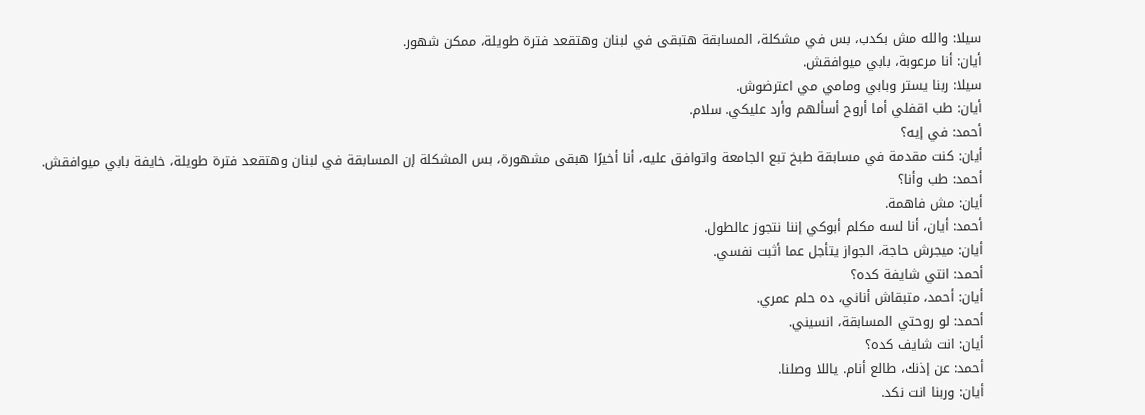سيلا: والله مش بكدب، بس في مشكلة، المسابقة هتبقى في لبنان وهتقعد فترة طويلة، ممكن شهور.
أيان: أنا مرعوبة، بابي ميوافقش.
سيلا: ربنا يستر وبابي ومامي مي اعترضوش.
أيان: طب اقفلي أما أروح أسألهم وأرد عليكي. سلام.
أحمد: في إيه؟
أيان: كنت مقدمة في مسابقة طبخ تبع الجامعة واتوافق عليه، أنا أخيرًا هبقى مشهورة، بس المشكلة إن المسابقة في لبنان وهتقعد فترة طويلة، خايفة بابي ميوافقش.
أحمد: طب وأنا؟
أيان: مش فاهمة.
أحمد: أيان، أنا لسه مكلم أبوكي إننا نتجوز عالطول.
أيان: ميجرش حاجة، الجواز يتأجل عما أثبت نفسي.
أحمد: انتي شايفة كده؟
أيان: أحمد، متبقاش أناني، ده حلم عمري.
أحمد: لو روحتي المسابقة، انسيني.
أيان: انت شايف كده؟
أحمد: عن إذنك، طالع أنام. ياللا وصلنا.
أيان: وربنا انت نكد.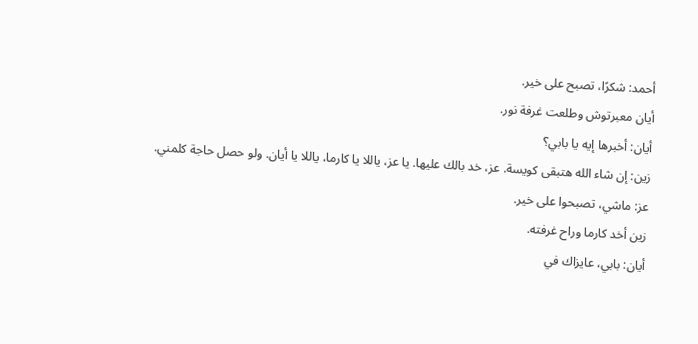أحمد: شكرًا، تصبح على خير.
أيان معبرتوش وطلعت غرفة نور.
أيان: أخبرها إيه يا بابي؟
زين: إن شاء الله هتبقى كويسة. عز، خد بالك عليها. يا عز، ياللا يا كارما، ياللا يا أيان. ولو حصل حاجة كلمني.
عز: ماشي، تصبحوا على خير.
زين أخد كارما وراح غرفته.
أيان: بابي، عايزاك في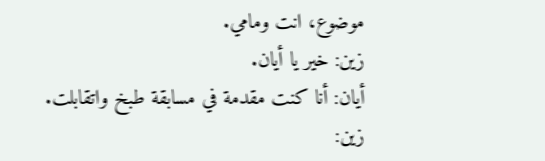موضوع، انت ومامي.
زين: خير يا أيان.
أيان: أنا كنت مقدمة في مسابقة طبخ واتقابلت.
زين: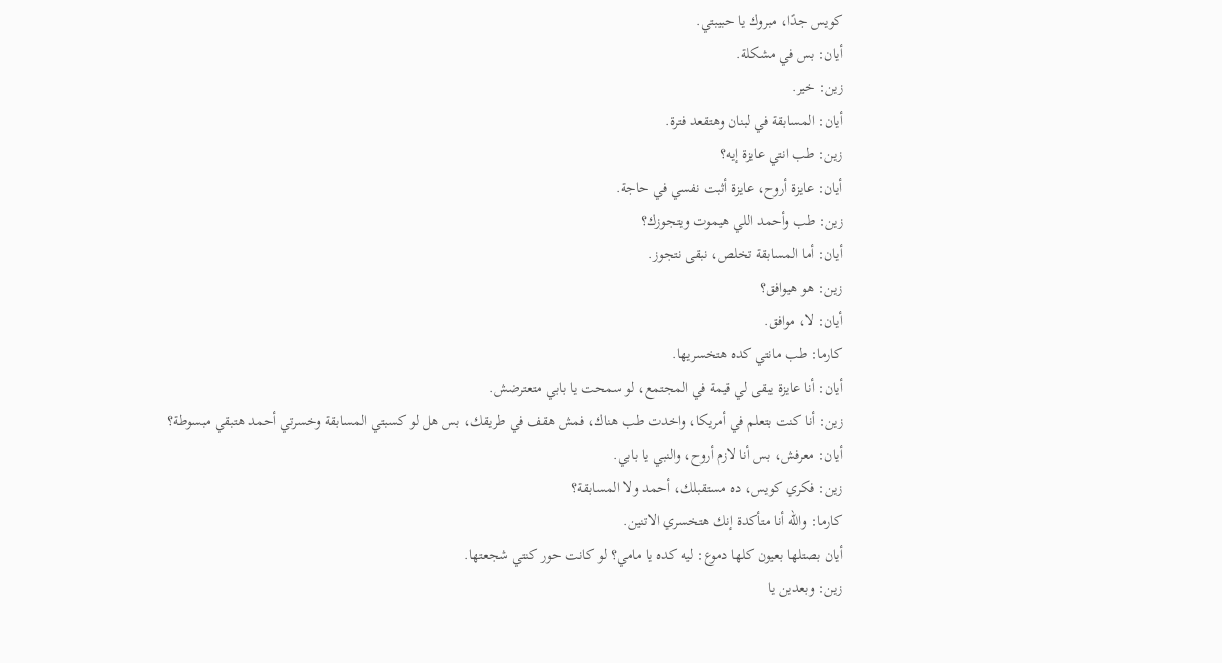كويس جدًا، مبروك يا حبيبتي.
أيان: بس في مشكلة.
زين: خير.
أيان: المسابقة في لبنان وهتقعد فترة.
زين: طب انتي عايزة إيه؟
أيان: عايزة أروح، عايزة أثبت نفسي في حاجة.
زين: طب وأحمد اللي هيموت ويتجوزك؟
أيان: أما المسابقة تخلص، نبقى نتجوز.
زين: هو هيوافق؟
أيان: لا، موافق.
كارما: طب مانتي كده هتخسريها.
أيان: أنا عايزة يبقى لي قيمة في المجتمع، لو سمحت يا بابي متعترضش.
زين: أنا كنت بتعلم في أمريكا، واخدت طب هناك، فمش هقف في طريقك، بس هل لو كسبتي المسابقة وخسرتي أحمد هتبقي مبسوطة؟
أيان: معرفش، بس أنا لازم أروح، والنبي يا بابي.
زين: فكري كويس، ده مستقبلك، أحمد ولا المسابقة؟
كارما: والله أنا متأكدة إنك هتخسري الاتنين.
أيان بصتلها بعيون كلها دموع: ليه كده يا مامي؟ لو كانت حور كنتي شجعتها.
زين: وبعدين يا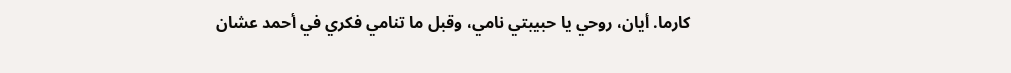كارما. أيان، روحي يا حبيبتي نامي، وقبل ما تنامي فكري في أحمد عشان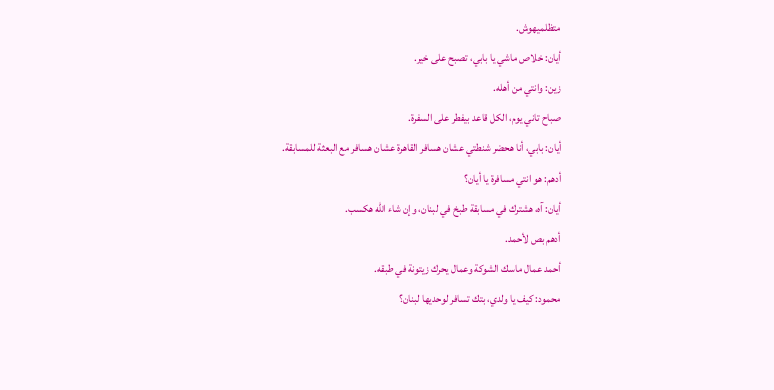متظلميهوش.
أيان: خلاص ماشي يا بابي، تصبح على خير.
زين: وانتي من أهله.
صباح تاني يوم، الكل قاعد بيفطر على السفرة.
أيان: بابي، أنا هحضر شنطتي عشان هسافر القاهرة عشان هسافر مع البعثة للمسابقة.
أدهم: هو انتي مسافرة يا أيان؟
أيان: آه، هشترك في مسابقة طبخ في لبنان، وإن شاء الله هكسب.
أدهم بص لأحمد.
أحمد عمال ماسك الشوكة وعمال يحرك زيتونة في طبقه.
محمود: كيف يا ولدي، بتك تسافر لوحديها لبنان؟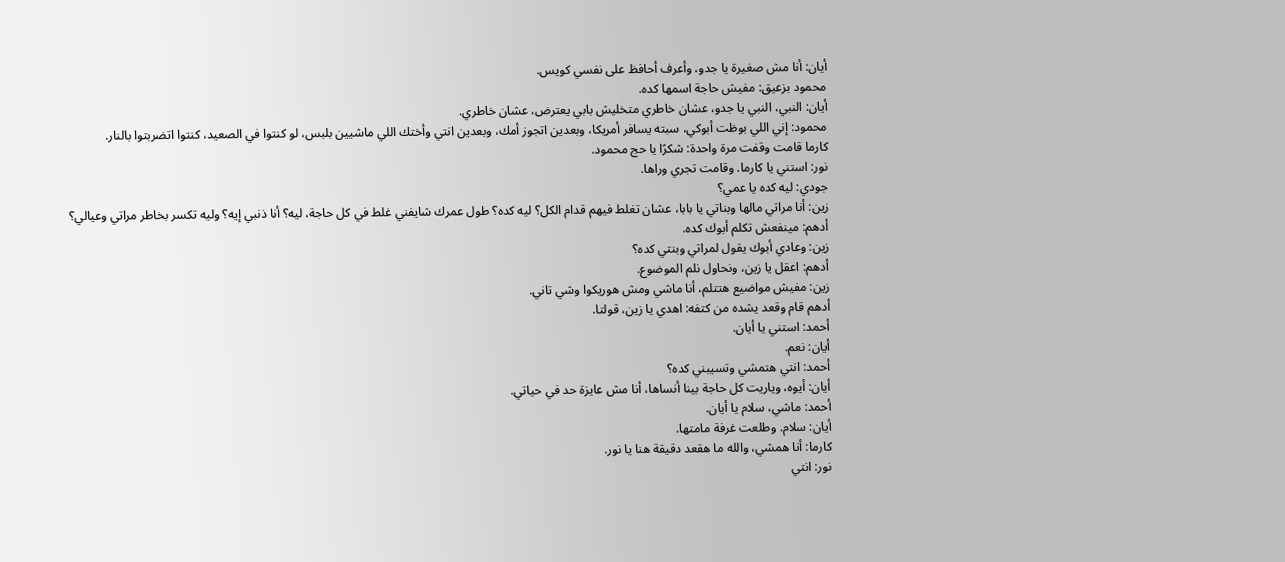أيان: أنا مش صغيرة يا جدو، وأعرف أحافظ على نفسي كويس.
محمود بزعيق: مفيش حاجة اسمها كده.
أيان: النبي، النبي يا جدو، عشان خاطري متخليش بابي يعترض، عشان خاطري.
محمود: إني اللي بوظت أبوكي، سبته يسافر أمريكا، وبعدين اتجوز أمك، وبعدين انتي وأختك اللي ماشيين بلبس، لو كنتوا في الصعيد، كنتوا اتضربتوا بالنار.
كارما قامت وقفت مرة واحدة: شكرًا يا حج محمود.
نور: استني يا كارما. وقامت تجري وراها.
جودي: ليه كده يا عمي؟
زين: أنا مراتي مالها وبناتي يا بابا، عشان تغلط فيهم قدام الكل؟ ليه كده؟ طول عمرك شايفني غلط في كل حاجة، ليه؟ أنا ذنبي إيه؟ وليه تكسر بخاطر مراتي وعيالي؟
أدهم: مينفعش تكلم أبوك كده.
زين: وعادي أبوك يقول لمراتي وبنتي كده؟
أدهم: اعقل يا زين، ونحاول نلم الموضوع.
زين: مفيش مواضيع هتتلم، أنا ماشي ومش هوريكوا وشي تاني.
أدهم قام وقعد يشده من كتفه: اهدي يا زين، قولتا.
أحمد: استني يا أيان.
أيان: نعم.
أحمد: انتي هتمشي وتسيبني كده؟
أيان: أيوه، وياريت كل حاجة بينا أنساها، أنا مش عايزة حد في حياتي.
أحمد: ماشي، سلام يا أيان.
أيان: سلام. وطلعت غرفة مامتها.
كارما: أنا همشي، والله ما هقعد دقيقة هنا يا نور.
نور: انتي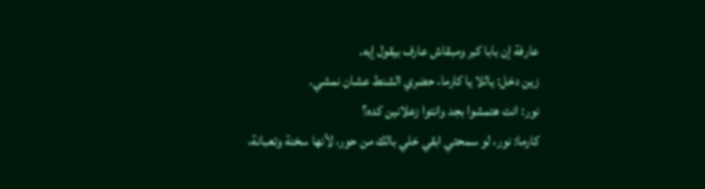عارفة إن بابا كبر ومبقاش عارف بيقول إيه.
زين دخل: ياللا يا كارما، حضري الشنط عشان نمشي.
نور: انت هتمشوا بجد وانتوا زعلانين كده؟
كارما: نور، لو سمحتي ابقي خلي بالك من حور، لأنها سخنة وتعبانة،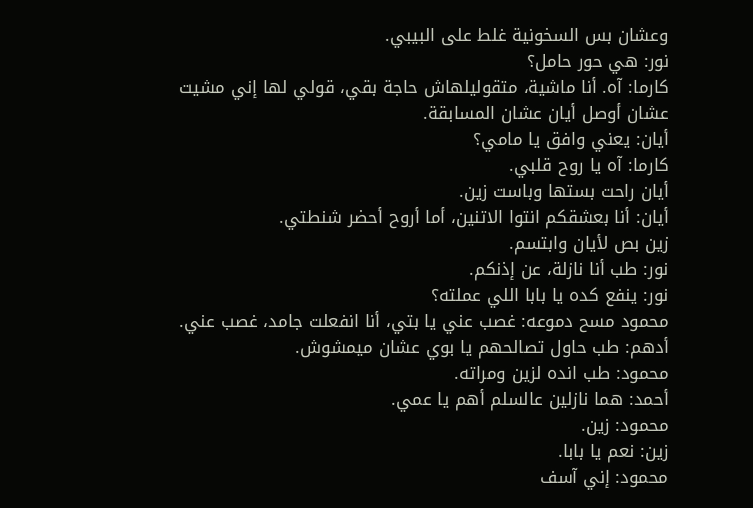وعشان بس السخونية غلط على البيبي.
نور: هي حور حامل؟
كارما: آه. أنا ماشية، متقوليلهاش حاجة بقي، قولي لها إني مشيت عشان أوصل أيان عشان المسابقة.
أيان: يعني وافق يا مامي؟
كارما: آه يا روح قلبي.
أيان راحت بستها وباست زين.
أيان: أنا بعشقكم انتوا الاتنين، أما أروح أحضر شنطتي.
زين بص لأيان وابتسم.
نور: طب أنا نازلة، عن إذنكم.
نور: ينفع كده يا بابا اللي عملته؟
محمود مسح دموعه: غصب عني يا بتي، أنا انفعلت جامد، غصب عني.
أدهم: طب حاول تصالحهم يا بوي عشان ميمشوش.
محمود: طب انده لزين ومراته.
أحمد: هما نازلين عالسلم أهم يا عمي.
محمود: زين.
زين: نعم يا بابا.
محمود: إني آسف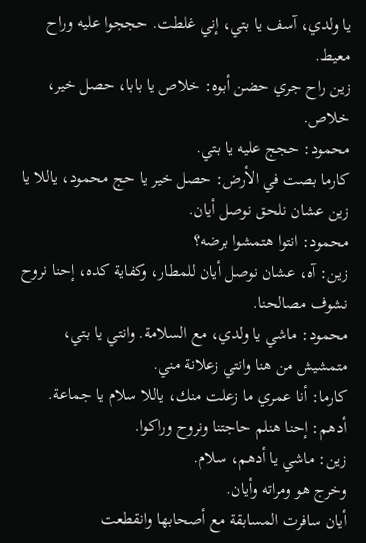يا ولدي، آسف يا بتي، إني غلطت. حججوا عليه وراح معيط.
زين راح جري حضن أبوه: خلاص يا بابا، حصل خير، خلاص.
محمود: حجج عليه يا بتي.
كارما بصت في الأرض: حصل خير يا حج محمود، ياللا يا زين عشان نلحق نوصل أيان.
محمود: انتوا هتمشوا برضه؟
زين: آه، عشان نوصل أيان للمطار، وكفاية كده، إحنا نروح نشوف مصالحنا.
محمود: ماشي يا ولدي، مع السلامة. وانتي يا بتي، متمشيش من هنا وانتي زعلانة مني.
كارما: أنا عمري ما زعلت منك، ياللا سلام يا جماعة.
أدهم: إحنا هنلم حاجتنا ونروح وراكوا.
زين: ماشي يا أدهم، سلام.
وخرج هو ومراته وأيان.
أيان سافرت المسابقة مع أصحابها وانقطعت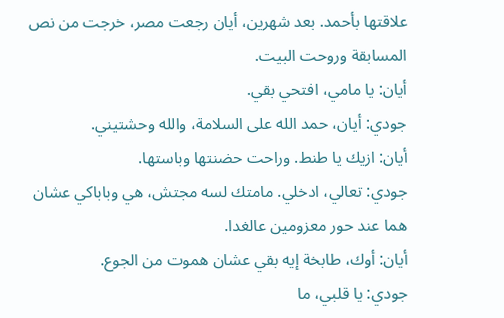علاقتها بأحمد. بعد شهرين، أيان رجعت مصر، خرجت من نص المسابقة وروحت البيت.
أيان: يا مامي، افتحي بقي.
جودي: أيان، حمد الله على السلامة، والله وحشتيني.
أيان: ازيك يا طنط. وراحت حضنتها وباستها.
جودي: تعالي، ادخلي. مامتك لسه مجتش، هي وباباكي عشان هما عند حور معزومين عالغدا.
أيان: أوك، طابخة إيه بقي عشان هموت من الجوع.
جودي: يا قلبي، ما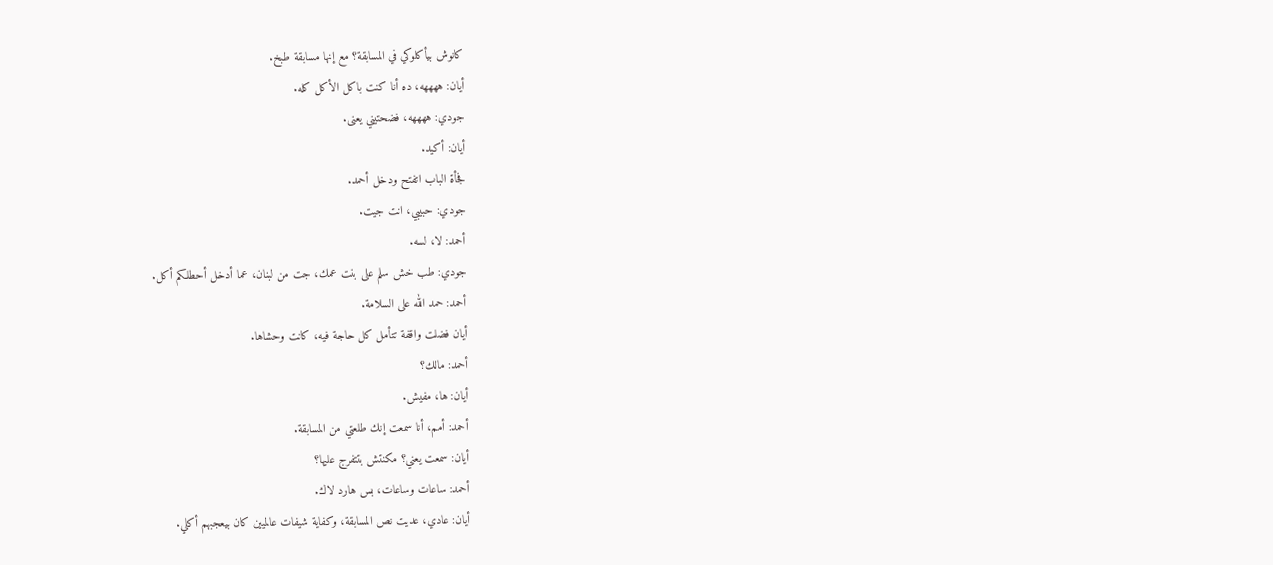كانوش بيأكلوكي في المسابقة؟ مع إنها مسابقة طبخ.
أيان: ههههه، ده أنا كنت باكل الأكل كله.
جودي: ههههه، فضحتيني يعنى.
أيان: أكيد.
فجأة الباب اتفتح ودخل أحمد.
جودي: حبيبي، انت جيت.
أحمد: لا، لسه.
جودي: طب خش سلم على بنت عمك، جت من لبنان، عما أدخل أحطلكم أكل.
أحمد: حمد الله على السلامة.
أيان فضلت واقفة تتأمل كل حاجة فيه، كانت وحشاها.
أحمد: مالك؟
أيان: ها، مفيش.
أحمد: أمم، أنا سمعت إنك طلعتي من المسابقة.
أيان: سمعت يعني؟ مكنتش بتتفرج عليها؟
أحمد: ساعات وساعات، بس هارد لاك.
أيان: عادي، عديت نص المسابقة، وكفاية شيفات عالميين كان بيعجبهم أكلي.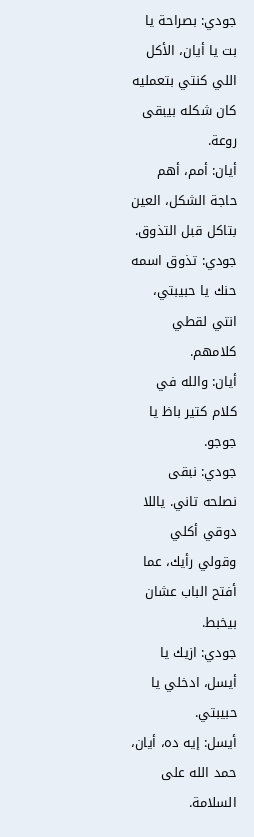جودي: بصراحة يا بت يا أيان، الأكل اللي كنتي بتعمليه كان شكله بيبقى روعة.
أيان: أمم، أهم حاجة الشكل، العين بتاكل قبل التذوق.
جودي: تذوق اسمه حنك يا حبيبتي، انتي لقطي كلامهم.
أيان: والله في كلام كتير باظ يا جوجو.
جودي: نبقى نصلحه تاني. ياللا دوقي أكلي وقولي رأيك، عما أفتح الباب عشان بيخبط.
جودي: ازيك يا أيسل، ادخلي يا حبيبتي.
أيسل: إيه ده، أيان، حمد الله على السلامة.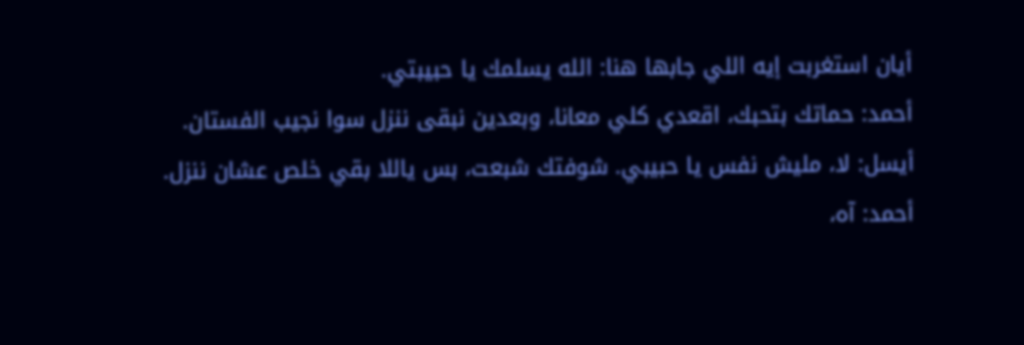أيان استغربت إيه اللي جابها هنا: الله يسلمك يا حبيبتي.
أحمد: حماتك بتحبك، اقعدي كلي معانا، وبعدين نبقى ننزل سوا نجيب الفستان.
أيسل: لا، مليش نفس يا حبيبي. شوفتك شبعت، بس ياللا بقي خلص عشان ننزل.
أحمد: آه،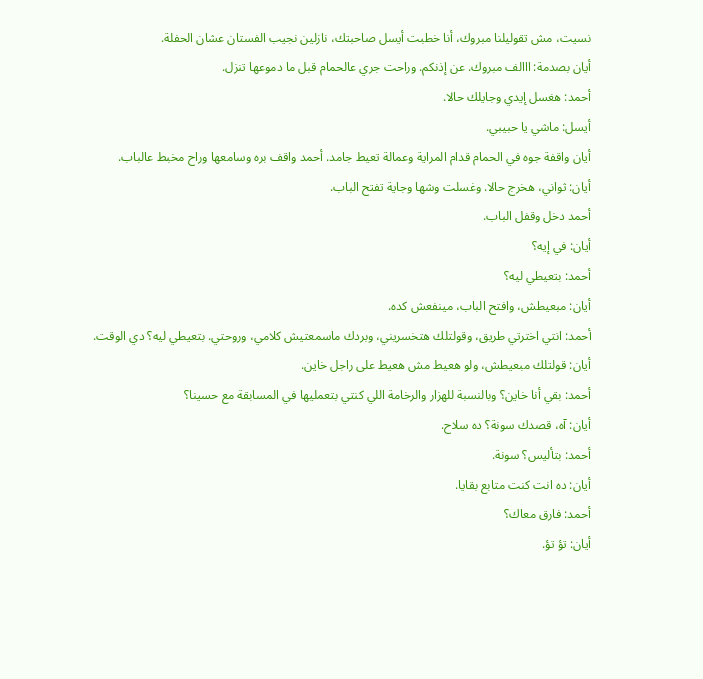نسيت، مش تقوليلنا مبروك، أنا خطبت أيسل صاحبتك، نازلين نجيب الفستان عشان الحفلة.
أيان بصدمة: ااالف مبروك. عن إذنكم. وراحت جري عالحمام قبل ما دموعها تنزل.
أحمد: هغسل إيدي وجايلك حالا.
أيسل: ماشي يا حبيبي.
أيان واقفة جوه في الحمام قدام المراية وعمالة تعيط جامد. أحمد واقف بره وسامعها وراح مخبط عالباب.
أيان: ثواني، هخرج حالا. وغسلت وشها وجاية تفتح الباب.
أحمد دخل وقفل الباب.
أيان: في إيه؟
أحمد: بتعيطي ليه؟
أيان: مبعيطش، وافتح الباب، مينفعش كده.
أحمد: انتي اخترتي طريق، وقولتلك هتخسريني، وبردك ماسمعتيش كلامي، وروحتي. بتعيطي ليه؟ دي الوقت.
أيان: قولتلك مبعيطش، ولو هعيط مش هعيط على راجل خاين.
أحمد: بقي أنا خاين؟ وبالنسبة للهزار والرخامة اللي كنتي بتعمليها في المسابقة مع حسينا؟
أيان: آه، قصدك سونة؟ ده سلاح.
أحمد: بتأليس؟ سونة.
أيان: ده انت كنت متابع بقايا.
أحمد: فارق معاك؟
أيان: تؤ تؤ.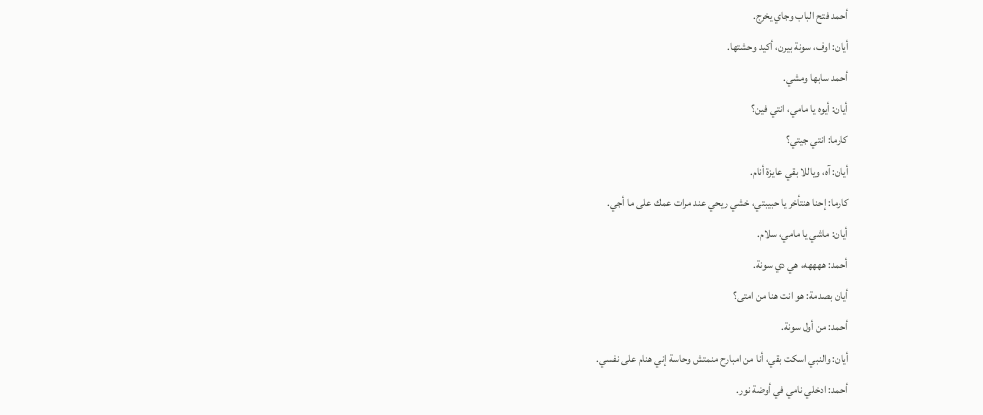أحمد فتح الباب وجاي يخرج.
أيان: اوف، سونة بيرن، أكيد وحشتها.
أحمد سابها ومشي.
أيان: أيوه يا مامي، انتي فين؟
كارما: انتي جيتي؟
أيان: آه، وياللا بقي عايزة أنام.
كارما: إحنا هنتأخر يا حبيبتي، خشي ريحي عند مرات عمك على ما أجي.
أيان: ماشي يا مامي، سلام.
أحمد: ههههه، هي دي سونة.
أيان بصدمة: هو انت هنا من امتى؟
أحمد: من أول سونة.
أيان: والنبي اسكت بقي، أنا من امبارح منمتش وحاسة إني هنام على نفسي.
أحمد: ادخلي نامي في أوضة نور.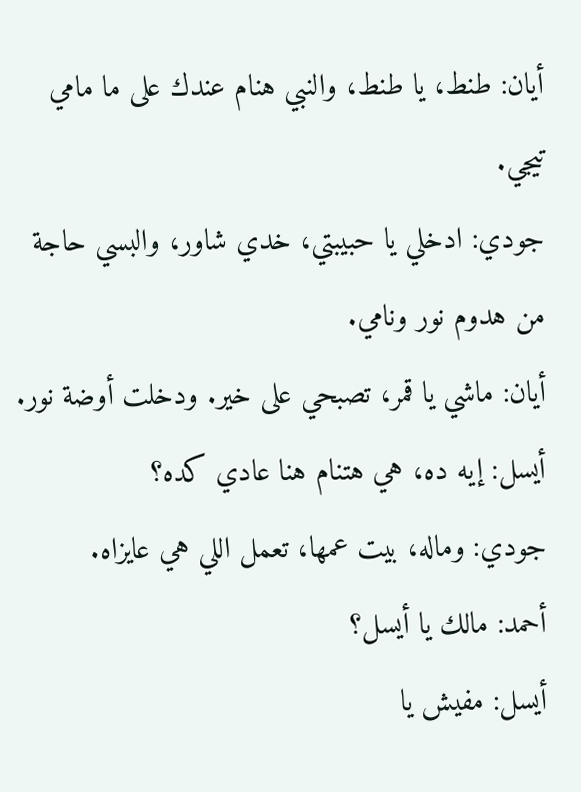أيان: طنط، يا طنط، والنبي هنام عندك على ما مامي تيجي.
جودي: ادخلي يا حبيبتي، خدي شاور، والبسي حاجة من هدوم نور ونامي.
أيان: ماشي يا قمر، تصبحي على خير. ودخلت أوضة نور.
أيسل: إيه ده، هي هتنام هنا عادي كده؟
جودي: وماله، بيت عمها، تعمل اللي هي عايزاه.
أحمد: مالك يا أيسل؟
أيسل: مفيش يا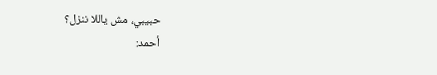حبيبي، مش ياللا ننزل؟
أحمد: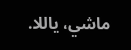ماشي، ياللا.